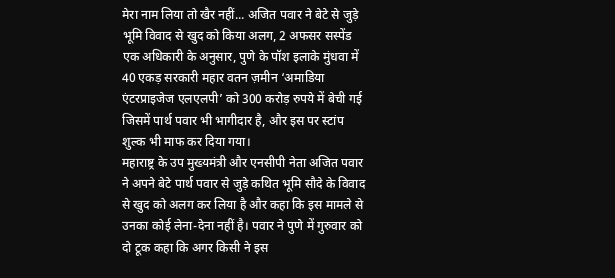मेरा नाम लिया तो खैर नहीं... अजित पवार ने बेटे से जुड़े भूमि विवाद से खुद को किया अलग, 2 अफसर सस्पेंड
एक अधिकारी के अनुसार, पुणे के पॉश इलाके मुंधवा में 40 एकड़ सरकारी महार वतन ज़मीन ‘अमाडिया एंटरप्राइजेज एलएलपी’ को 300 करोड़ रुपये में बेची गई जिसमें पार्थ पवार भी भागीदार है, और इस पर स्टांप शुल्क भी माफ कर दिया गया।
महाराष्ट्र के उप मुख्यमंत्री और एनसीपी नेता अजित पवार ने अपने बेटे पार्थ पवार से जुड़े कथित भूमि सौदे के विवाद से खुद को अलग कर लिया है और कहा कि इस मामले से उनका कोई लेना-देना नहीं है। पवार ने पुणे में गुरुवार को दो टूक कहा कि अगर किसी ने इस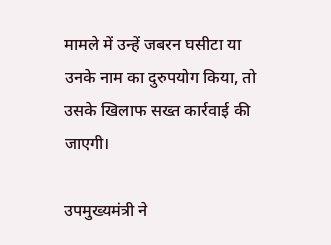मामले में उन्हें जबरन घसीटा या उनके नाम का दुरुपयोग किया, तो उसके खिलाफ सख्त कार्रवाई की जाएगी।

उपमुख्यमंत्री ने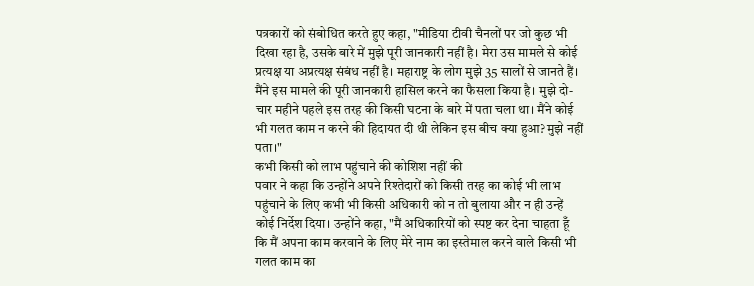पत्रकारों को संबोधित करते हुए कहा, "मीडिया टीवी चैनलों पर जो कुछ भी दिखा रहा है, उसके बारे में मुझे पूरी जानकारी नहीं है। मेरा उस मामले से कोई प्रत्यक्ष या अप्रत्यक्ष संबंध नहीं है। महाराष्ट्र के लोग मुझे 35 सालों से जानते हैं। मैंने इस मामले की पूरी जानकारी हासिल करने का फैसला किया है। मुझे दो-चार महीने पहले इस तरह की किसी घटना के बारे में पता चला था। मैंने कोई भी गलत काम न करने की हिदायत दी थी लेकिन इस बीच क्या हुआ? मुझे नहीं पता।"
कभी किसी को लाभ पहुंचाने की कोशिश नहीं की
पवार ने कहा कि उन्होंने अपने रिश्तेदारों को किसी तरह का कोई भी लाभ पहुंचाने के लिए कभी भी किसी अधिकारी को न तो बुलाया और न ही उन्हें कोई निर्देश दिया। उन्होंने कहा, "मैं अधिकारियों को स्पष्ट कर देना चाहता हूँ कि मैं अपना काम करवाने के लिए मेरे नाम का इस्तेमाल करने वाले किसी भी गलत काम का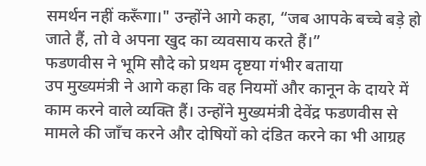समर्थन नहीं करूँगा।" उन्होंने आगे कहा, “जब आपके बच्चे बड़े हो जाते हैं, तो वे अपना खुद का व्यवसाय करते हैं।”
फडणवीस ने भूमि सौदे को प्रथम दृष्टया गंभीर बताया
उप मुख्यमंत्री ने आगे कहा कि वह नियमों और कानून के दायरे में काम करने वाले व्यक्ति हैं। उन्होंने मुख्यमंत्री देवेंद्र फडणवीस से मामले की जाँच करने और दोषियों को दंडित करने का भी आग्रह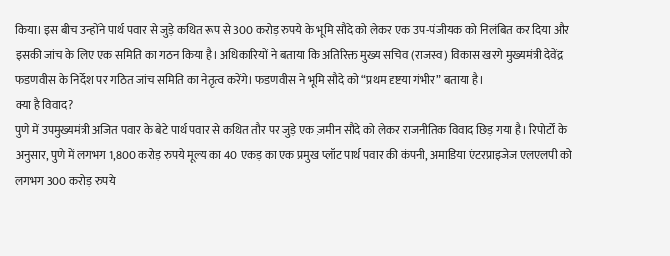किया। इस बीच उन्होंने पार्थ पवार से जुड़े कथित रूप से 300 करोड़ रुपये के भूमि सौदे को लेकर एक उप-पंजीयक को निलंबित कर दिया और इसकी जांच के लिए एक समिति का गठन किया है। अधिकारियों ने बताया कि अतिरिक्त मुख्य सचिव (राजस्व) विकास खरगे मुख्यमंत्री देवेंद्र फडणवीस के निर्देश पर गठित जांच समिति का नेतृत्व करेंगे। फडणवीस ने भूमि सौदे को “प्रथम दृष्टया गंभीर” बताया है।
क्या है विवाद?
पुणे में उपमुख्यमंत्री अजित पवार के बेटे पार्थ पवार से कथित तौर पर जुड़े एक ज़मीन सौदे को लेकर राजनीतिक विवाद छिड़ गया है। रिपोर्टों के अनुसार, पुणे में लगभग 1,800 करोड़ रुपये मूल्य का 40 एकड़ का एक प्रमुख प्लॉट पार्थ पवार की कंपनी, अमाडिया एंटरप्राइजेज एलएलपी को लगभग 300 करोड़ रुपये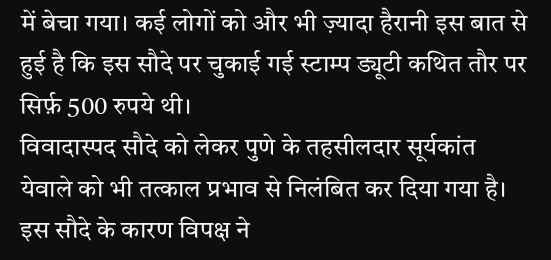में बेचा गया। कई लोगों को और भी ज़्यादा हैरानी इस बात से हुई है कि इस सौदे पर चुकाई गई स्टाम्प ड्यूटी कथित तौर पर सिर्फ़ 500 रुपये थी।
विवादास्पद सौदे को लेकर पुणे के तहसीलदार सूर्यकांत येवाले को भी तत्काल प्रभाव से निलंबित कर दिया गया है। इस सौदे के कारण विपक्ष ने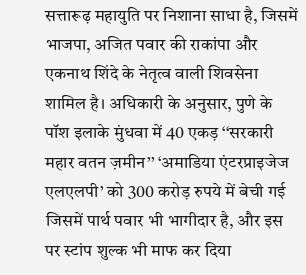सत्तारूढ़ महायुति पर निशाना साधा है, जिसमें भाजपा, अजित पवार की राकांपा और एकनाथ शिंदे के नेतृत्व वाली शिवसेना शामिल है। अधिकारी के अनुसार, पुणे के पॉश इलाके मुंधवा में 40 एकड़ ‘‘सरकारी महार वतन ज़मीन’’ ‘अमाडिया एंटरप्राइजेज एलएलपी’ को 300 करोड़ रुपये में बेची गई जिसमें पार्थ पवार भी भागीदार है, और इस पर स्टांप शुल्क भी माफ कर दिया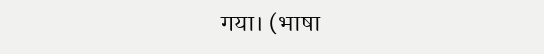गया। (भाषा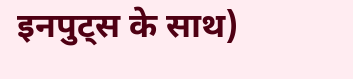इनपुट्स के साथ)